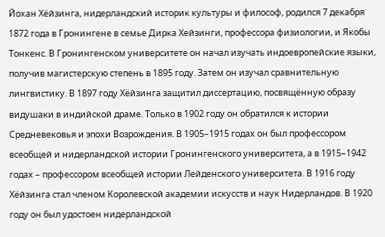Йохан Хёйзинга, нидерландский историк культуры и философ, родился 7 декабря 1872 года в Гронингене в семье Дирка Хейзинги, профессора физиологии, и Якобы Тонкенс. В Гронингенском университете он начал изучать индоевропейские языки, получив магистерскую степень в 1895 году. Затем он изучал сравнительную лингвистику. В 1897 году Хёйзинга защитил диссертацию, посвящённую образу видушаки в индийской драме. Только в 1902 году он обратился к истории Средневековья и эпохи Возрождения. В 1905–1915 годах он был профессором всеобщей и нидерландской истории Гронингенского университета, а в 1915–1942 годах – профессором всеобщей истории Лейденского университета. В 1916 году Хёйзинга стал членом Королевской академии искусств и наук Нидерландов. В 1920 году он был удостоен нидерландской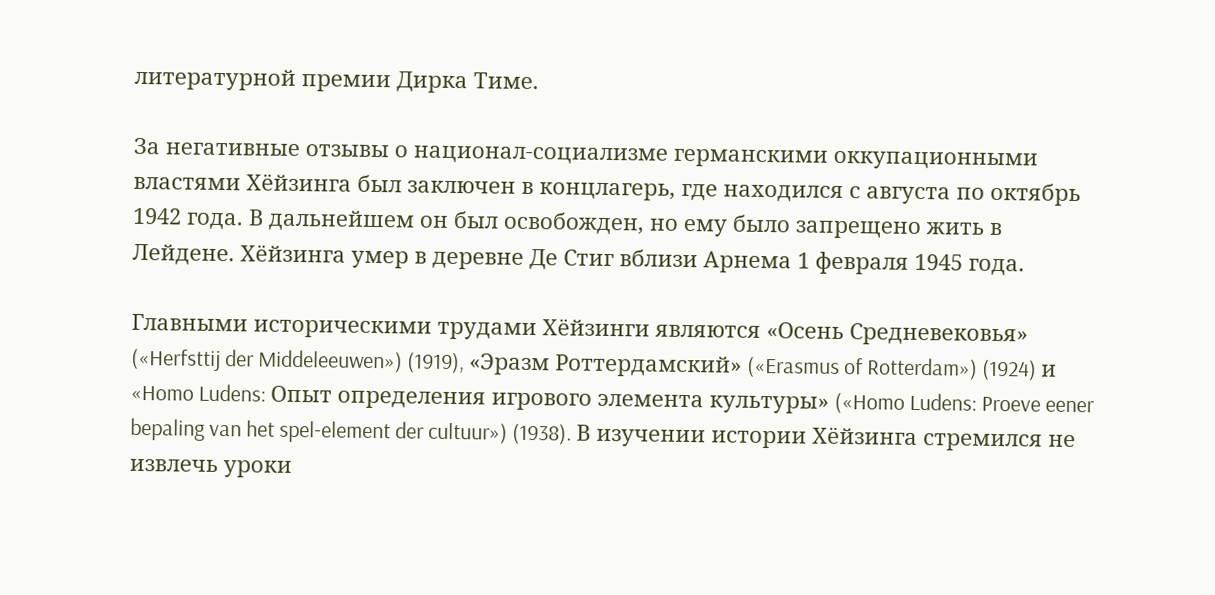литературной премии Дирка Тиме.

За негативные отзывы о национал-социализме германскими оккупационными властями Хёйзинга был заключен в концлагерь, где находился с августа по октябрь 1942 года. В дальнейшем он был освобожден, но ему было запрещено жить в Лейдене. Хёйзинга умер в деревне Де Стиг вблизи Арнема 1 февраля 1945 года.

Главными историческими трудами Хёйзинги являются «Осень Средневековья» («Herfsttij der Middeleeuwen») (1919), «Эразм Роттердамский» («Erasmus of Rotterdam») (1924) и «Homo Ludens: Опыт определения игрового элемента культуры» («Homo Ludens: Proeve eener bepaling van het spel-element der cultuur») (1938). В изучении истории Хёйзинга стремился не извлечь уроки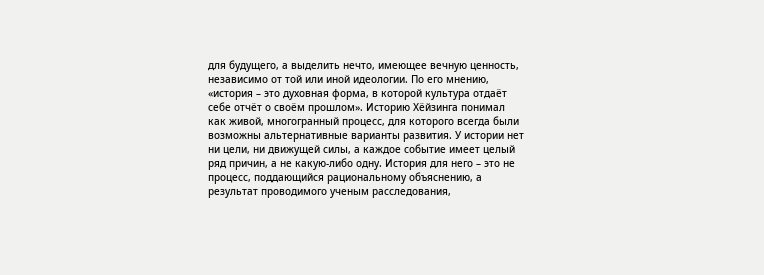для будущего, а выделить нечто, имеющее вечную ценность, независимо от той или иной идеологии. По его мнению, «история – это духовная форма, в которой культура отдаёт себе отчёт о своём прошлом». Историю Хёйзинга понимал как живой, многогранный процесс, для которого всегда были возможны альтернативные варианты развития. У истории нет ни цели, ни движущей силы, а каждое событие имеет целый ряд причин, а не какую-либо одну. История для него – это не процесс, поддающийся рациональному объяснению, а результат проводимого ученым расследования,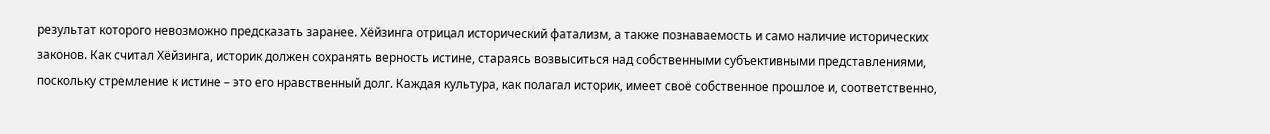результат которого невозможно предсказать заранее. Хёйзинга отрицал исторический фатализм, а также познаваемость и само наличие исторических законов. Как считал Хёйзинга, историк должен сохранять верность истине, стараясь возвыситься над собственными субъективными представлениями, поскольку стремление к истине – это его нравственный долг. Каждая культура, как полагал историк, имеет своё собственное прошлое и, соответственно,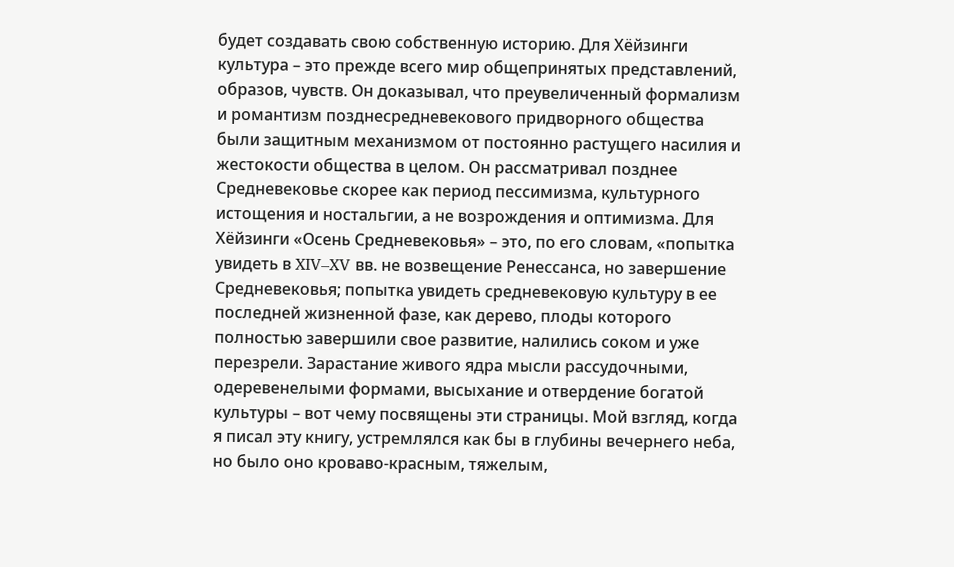будет создавать свою собственную историю. Для Хёйзинги культура – это прежде всего мир общепринятых представлений, образов, чувств. Он доказывал, что преувеличенный формализм и романтизм позднесредневекового придворного общества были защитным механизмом от постоянно растущего насилия и жестокости общества в целом. Он рассматривал позднее Средневековье скорее как период пессимизма, культурного истощения и ностальгии, а не возрождения и оптимизма. Для Хёйзинги «Осень Средневековья» – это, по его словам, «попытка увидеть в XIV–XV вв. не возвещение Ренессанса, но завершение Средневековья; попытка увидеть средневековую культуру в ее последней жизненной фазе, как дерево, плоды которого полностью завершили свое развитие, налились соком и уже перезрели. Зарастание живого ядра мысли рассудочными, одеревенелыми формами, высыхание и отвердение богатой культуры – вот чему посвящены эти страницы. Мой взгляд, когда я писал эту книгу, устремлялся как бы в глубины вечернего неба, но было оно кроваво-красным, тяжелым,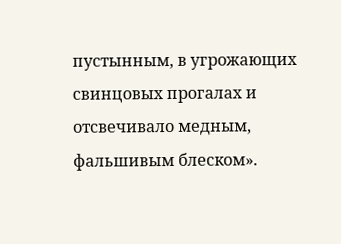пустынным, в угрожающих свинцовых прогалах и отсвечивало медным, фальшивым блеском».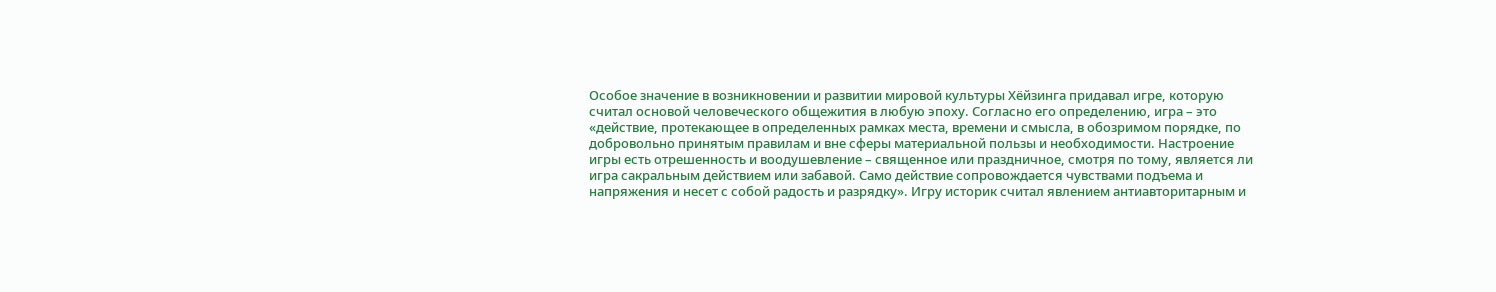Особое значение в возникновении и развитии мировой культуры Хёйзинга придавал игре, которую считал основой человеческого общежития в любую эпоху. Согласно его определению, игра – это «действие, протекающее в определенных рамках места, времени и смысла, в обозримом порядке, по добровольно принятым правилам и вне сферы материальной пользы и необходимости. Настроение игры есть отрешенность и воодушевление – священное или праздничное, смотря по тому, является ли игра сакральным действием или забавой. Само действие сопровождается чувствами подъема и напряжения и несет с собой радость и разрядку». Игру историк считал явлением антиавторитарным и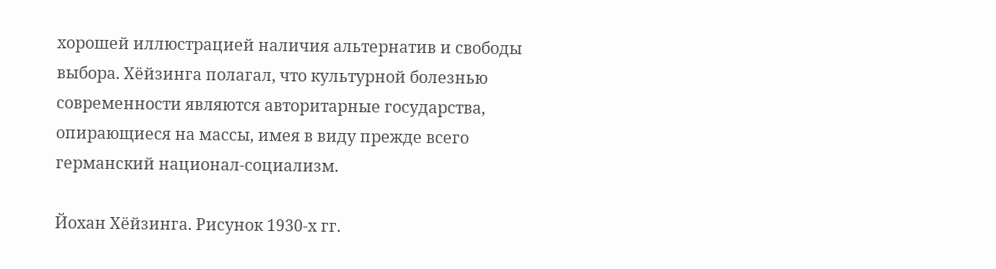хорошей иллюстрацией наличия альтернатив и свободы выбора. Хёйзинга полагал, что культурной болезнью современности являются авторитарные государства, опирающиеся на массы, имея в виду прежде всего германский национал-социализм.

Йохан Хёйзинга. Рисунок 1930‐х гг.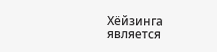Хёйзинга является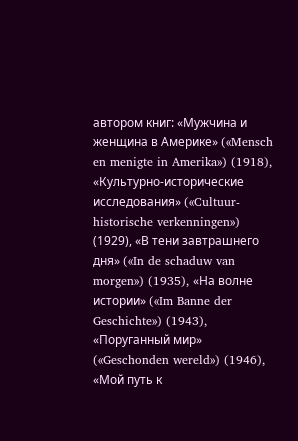автором книг: «Мужчина и женщина в Америке» («Mensch en menigte in Amerika») (1918), «Культурно-исторические исследования» («Cultuur-historische verkenningen») (1929), «В тени завтрашнего дня» («In de schaduw van morgen») (1935), «На волне истории» («Im Banne der Geschichte») (1943), «Поруганный мир» («Geschonden wereld») (1946), «Мой путь к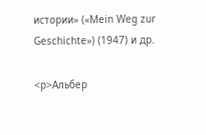истории» («Mein Weg zur Geschichte») (1947) и др.

<p>Альбер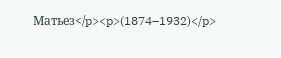Матьез</p><p>(1874–1932)</p>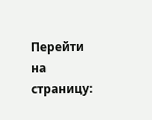Перейти на страницу: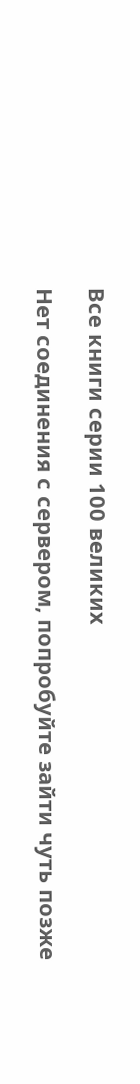Все книги серии 100 великих

Нет соединения с сервером, попробуйте зайти чуть позже